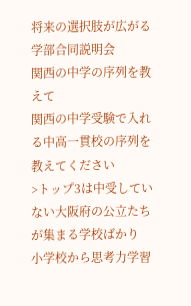将来の選択肢が広がる学部合同説明会
関西の中学の序列を教えて
関西の中学受験で入れる中高一貫校の序列を教えてください
>トップ3は中受していない大阪府の公立たちが集まる学校ばかり
小学校から思考力学習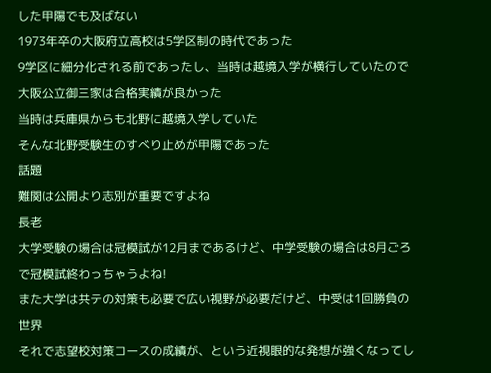した甲陽でも及ばない
1973年卒の大阪府立高校は5学区制の時代であった
9学区に細分化される前であったし、当時は越境入学が横行していたので大阪公立御三家は合格実績が良かった
当時は兵庫県からも北野に越境入学していた
そんな北野受験生のすべり止めが甲陽であった
話題
難関は公開より志別が重要ですよね
長老
大学受験の場合は冠模試が12月まであるけど、中学受験の場合は8月ごろで冠模試終わっちゃうよね!
また大学は共テの対策も必要で広い視野が必要だけど、中受は1回勝負の世界
それで志望校対策コースの成績が、という近視眼的な発想が強くなってし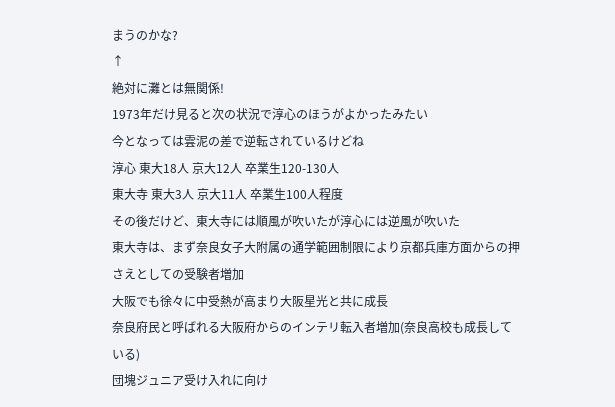まうのかな?
↑
絶対に灘とは無関係!
1973年だけ見ると次の状況で淳心のほうがよかったみたい
今となっては雲泥の差で逆転されているけどね
淳心 東大18人 京大12人 卒業生120-130人
東大寺 東大3人 京大11人 卒業生100人程度
その後だけど、東大寺には順風が吹いたが淳心には逆風が吹いた
東大寺は、まず奈良女子大附属の通学範囲制限により京都兵庫方面からの押さえとしての受験者増加
大阪でも徐々に中受熱が高まり大阪星光と共に成長
奈良府民と呼ばれる大阪府からのインテリ転入者増加(奈良高校も成長している)
団塊ジュニア受け入れに向け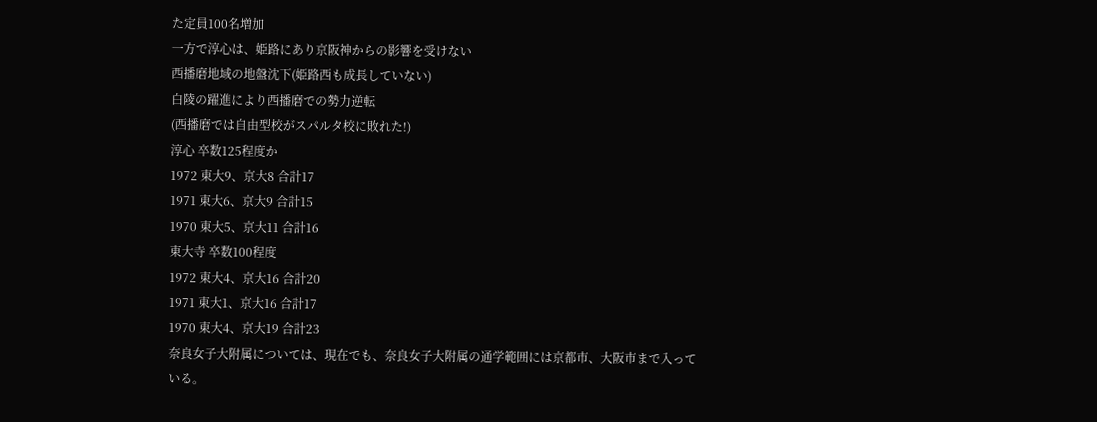た定員100名増加
一方で淳心は、姫路にあり京阪神からの影響を受けない
西播磨地域の地盤沈下(姫路西も成長していない)
白陵の躍進により西播磨での勢力逆転
(西播磨では自由型校がスパルタ校に敗れた!)
淳心 卒数125程度か
1972 東大9、京大8 合計17
1971 東大6、京大9 合計15
1970 東大5、京大11 合計16
東大寺 卒数100程度
1972 東大4、京大16 合計20
1971 東大1、京大16 合計17
1970 東大4、京大19 合計23
奈良女子大附属については、現在でも、奈良女子大附属の通学範囲には京都市、大阪市まで入っている。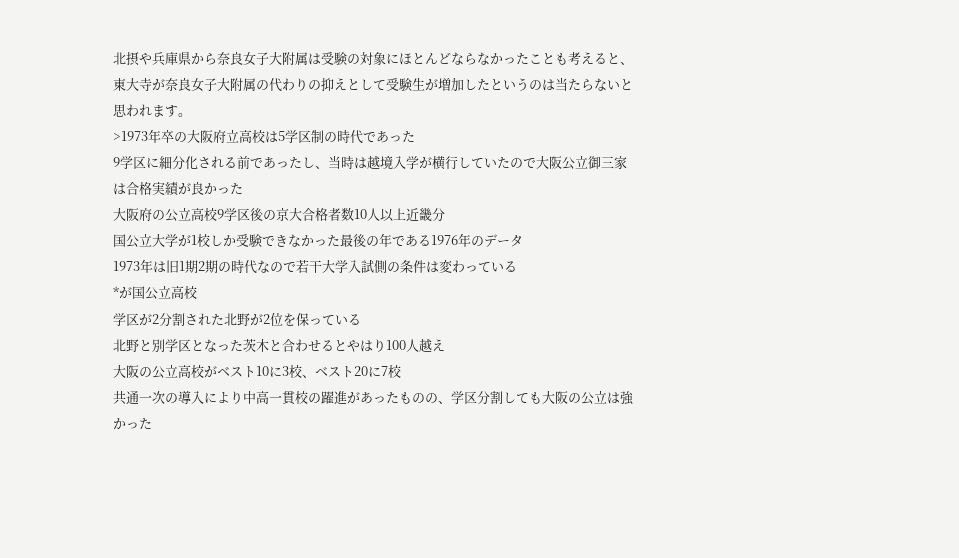北摂や兵庫県から奈良女子大附属は受験の対象にほとんどならなかったことも考えると、
東大寺が奈良女子大附属の代わりの抑えとして受験生が増加したというのは当たらないと思われます。
>1973年卒の大阪府立高校は5学区制の時代であった
9学区に細分化される前であったし、当時は越境入学が横行していたので大阪公立御三家は合格実績が良かった
大阪府の公立高校9学区後の京大合格者数10人以上近畿分
国公立大学が1校しか受験できなかった最後の年である1976年のデータ
1973年は旧1期2期の時代なので若干大学入試側の条件は変わっている
*が国公立高校
学区が2分割された北野が2位を保っている
北野と別学区となった茨木と合わせるとやはり100人越え
大阪の公立高校がベスト10に3校、ベスト20に7校
共通一次の導入により中高一貫校の躍進があったものの、学区分割しても大阪の公立は強かった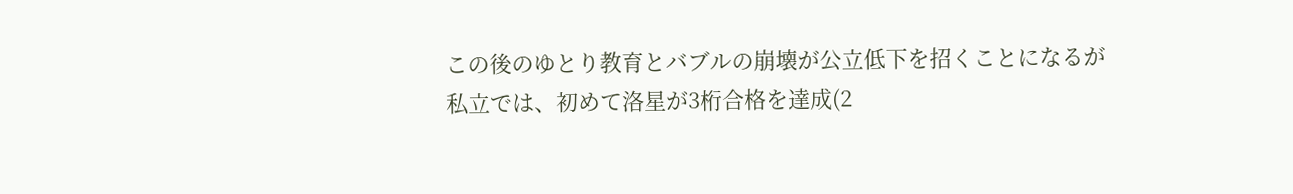この後のゆとり教育とバブルの崩壊が公立低下を招くことになるが
私立では、初めて洛星が3桁合格を達成(2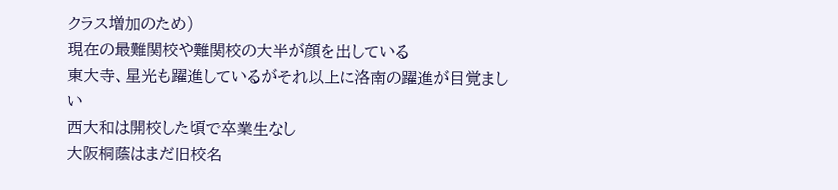クラス増加のため)
現在の最難関校や難関校の大半が顔を出している
東大寺、星光も躍進しているがそれ以上に洛南の躍進が目覚ましい
西大和は開校した頃で卒業生なし
大阪桐蔭はまだ旧校名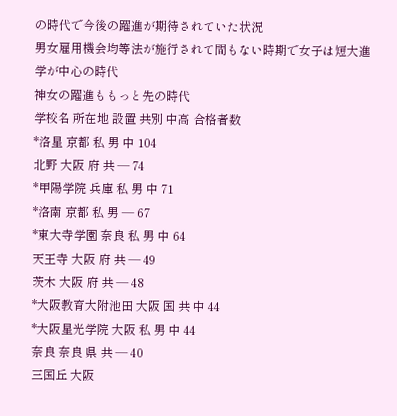の時代で今後の躍進が期待されていた状況
男女雇用機会均等法が施行されて間もない時期で女子は短大進学が中心の時代
神女の躍進ももっと先の時代
学校名 所在地 設置 共別 中高 合格者数
*洛星 京都 私 男 中 104
北野 大阪 府 共 ― 74
*甲陽学院 兵庫 私 男 中 71
*洛南 京都 私 男 ― 67
*東大寺学園 奈良 私 男 中 64
天王寺 大阪 府 共 ― 49
茨木 大阪 府 共 ― 48
*大阪教育大附池田 大阪 国 共 中 44
*大阪星光学院 大阪 私 男 中 44
奈良 奈良 県 共 ― 40
三国丘 大阪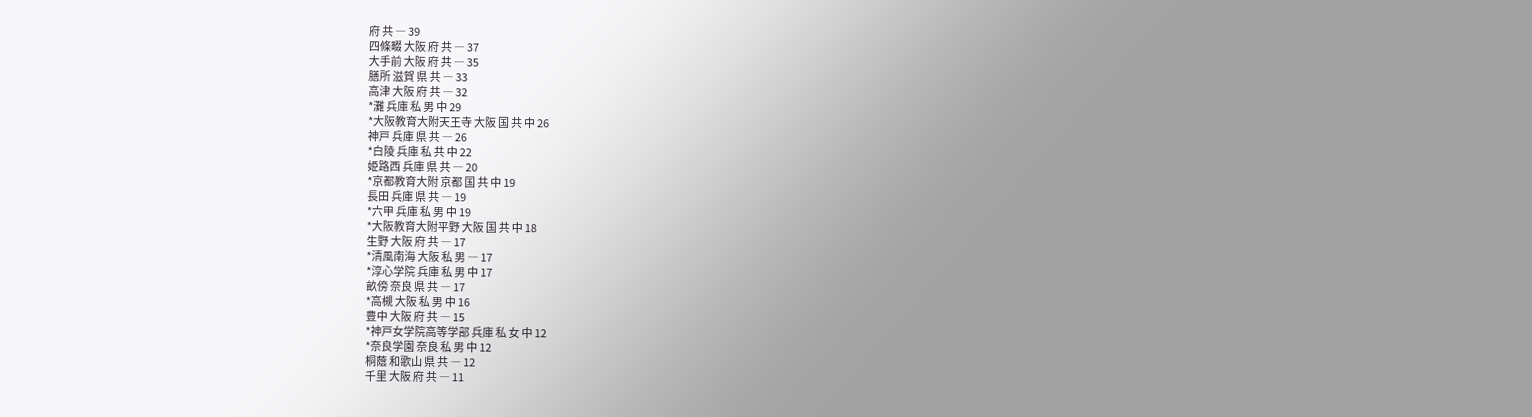府 共 ― 39
四條畷 大阪 府 共 ― 37
大手前 大阪 府 共 ― 35
膳所 滋賀 県 共 ― 33
高津 大阪 府 共 ― 32
*灘 兵庫 私 男 中 29
*大阪教育大附天王寺 大阪 国 共 中 26
神戸 兵庫 県 共 ― 26
*白陵 兵庫 私 共 中 22
姫路西 兵庫 県 共 ― 20
*京都教育大附 京都 国 共 中 19
長田 兵庫 県 共 ― 19
*六甲 兵庫 私 男 中 19
*大阪教育大附平野 大阪 国 共 中 18
生野 大阪 府 共 ― 17
*清風南海 大阪 私 男 ― 17
*淳心学院 兵庫 私 男 中 17
畝傍 奈良 県 共 ― 17
*高槻 大阪 私 男 中 16
豊中 大阪 府 共 ― 15
*神戸女学院高等学部 兵庫 私 女 中 12
*奈良学園 奈良 私 男 中 12
桐蔭 和歌山 県 共 ― 12
千里 大阪 府 共 ― 11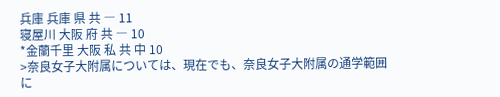兵庫 兵庫 県 共 ― 11
寝屋川 大阪 府 共 ― 10
*金蘭千里 大阪 私 共 中 10
>奈良女子大附属については、現在でも、奈良女子大附属の通学範囲に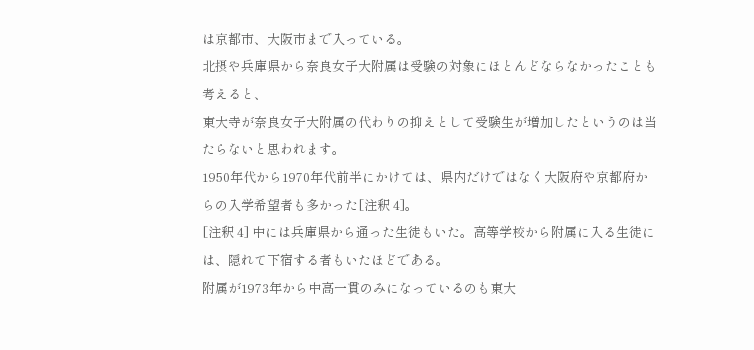は京都市、大阪市まで入っている。
北摂や兵庫県から奈良女子大附属は受験の対象にほとんどならなかったことも考えると、
東大寺が奈良女子大附属の代わりの抑えとして受験生が増加したというのは当たらないと思われます。
1950年代から1970年代前半にかけては、県内だけではなく大阪府や京都府からの入学希望者も多かった[注釈 4]。
[注釈 4] 中には兵庫県から通った生徒もいた。高等学校から附属に入る生徒には、隠れて下宿する者もいたほどである。
附属が1973年から中高一貫のみになっているのも東大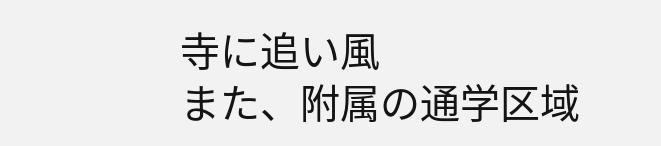寺に追い風
また、附属の通学区域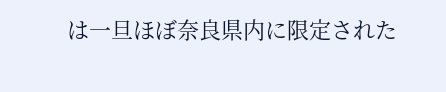は一旦ほぼ奈良県内に限定された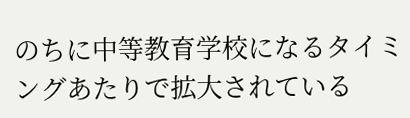のちに中等教育学校になるタイミングあたりで拡大されている